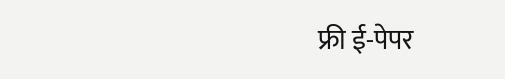फ्री ई-पेपर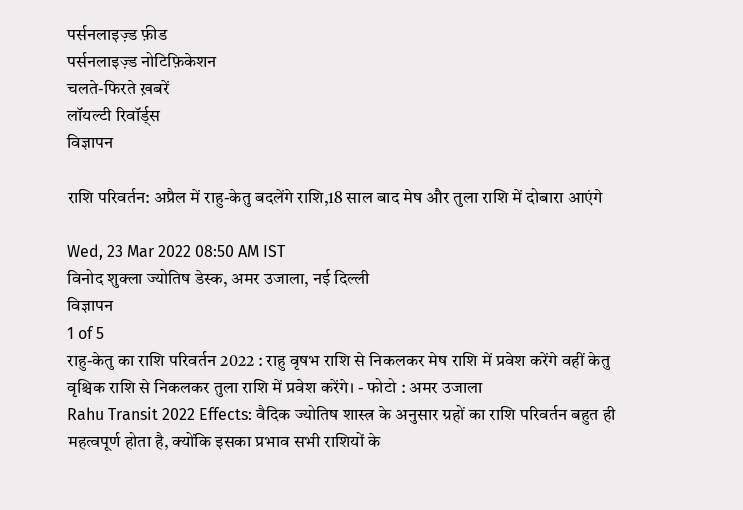पर्सनलाइज़्ड फ़ीड
पर्सनलाइज़्ड नोटिफ़िकेशन
चलते-फिरते ख़बरें
लॉयल्टी रिवॉर्ड्स
विज्ञापन

राशि परिवर्तन: अप्रैल में राहु-केतु बदलेंगे राशि,18 साल बाद मेष और तुला राशि में दोबारा आएंगे

Wed, 23 Mar 2022 08:50 AM IST
विनोद शुक्ला ज्योतिष डेस्क, अमर उजाला, नई दिल्ली
विज्ञापन
1 of 5
राहु-केतु का राशि परिवर्तन 2022 : राहु वृषभ राशि से निकलकर मेष राशि में प्रवेश करेंगे वहीं केतु वृश्चिक राशि से निकलकर तुला राशि में प्रवेश करेंगे। - फोटो : अमर उजाला
Rahu Transit 2022 Effects: वैदिक ज्योतिष शास्त्र के अनुसार ग्रहों का राशि परिवर्तन बहुत ही महत्वपूर्ण होता है, क्योंकि इसका प्रभाव सभी राशियों के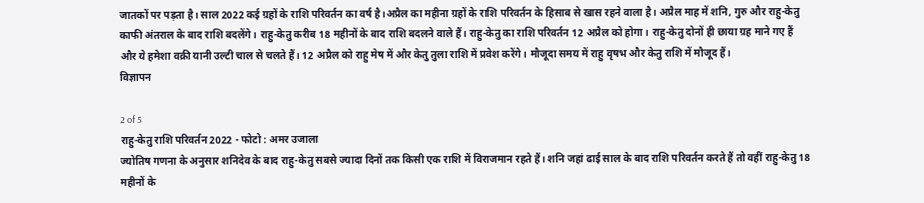जातकों पर पड़ता है। साल 2022 कई ग्रहों के राशि परिवर्तन का वर्ष है।अप्रैल का महीना ग्रहों के राशि परिवर्तन के हिसाब से खास रहने वाला है। अप्रैल माह में शनि, गुरु और राहु-केतु काफी अंतराल के बाद राशि बदलेंगे। राहु-केतु करीब 18 महीनों के बाद राशि बदलने वाले हैं। राहु-केतु का राशि परिवर्तन 12 अप्रैल को होगा। राहु-केतु दोनों ही छाया ग्रह माने गए हैं और ये हमेशा वक्री यानी उल्टी चाल से चलते हैं। 12 अप्रैल को राहु मेष में और केतु तुला राशि में प्रवेश करेंगे। मौजूदा समय में राहु वृषभ और केतु राशि में मौजूद हैं।
विज्ञापन

2 of 5
राहु-केतु राशि परिवर्तन 2022 - फोटो : अमर उजाला
ज्योतिष गणना के अनुसार शनिदेव के बाद राहु-केतु सबसे ज्यादा दिनों तक किसी एक राशि में विराजमान रहते हैं। शनि जहां ढाई साल के बाद राशि परिवर्तन करते हैं तो वहीं राहु-केतु 18 महीनों के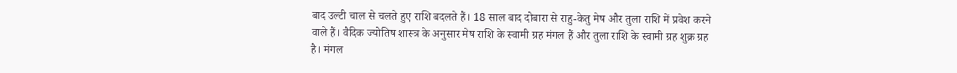बाद उल्टी चाल से चलते हुए राशि बदलते हैं। 18 साल बाद दोबारा से राहु-केतु मेष और तुला राशि में प्रवेश करने वाले हैं। वैदिक ज्योतिष शास्त्र के अनुसार मेष राशि के स्वामी ग्रह मंगल हैं और तुला राशि के स्वामी ग्रह शुक्र ग्रह है। मंगल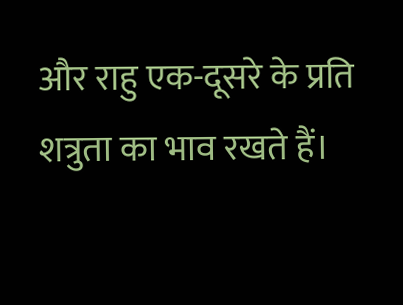और राहु एक-दूसरे के प्रति शत्रुता का भाव रखते हैं।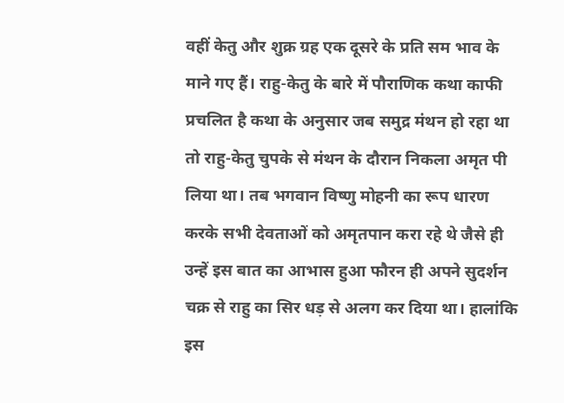वहीं केतु और शुक्र ग्रह एक दूसरे के प्रति सम भाव के माने गए हैं। राहु-केतु के बारे में पौराणिक कथा काफी प्रचलित है कथा के अनुसार जब समुद्र मंथन हो रहा था तो राहु-केतु चुपके से मंथन के दौरान निकला अमृत पी लिया था। तब भगवान विष्णु मोहनी का रूप धारण करके सभी देवताओं को अमृतपान करा रहे थे जैसे ही उन्हें इस बात का आभास हुआ फौरन ही अपने सुदर्शन चक्र से राहु का सिर धड़ से अलग कर दिया था। हालांकि इस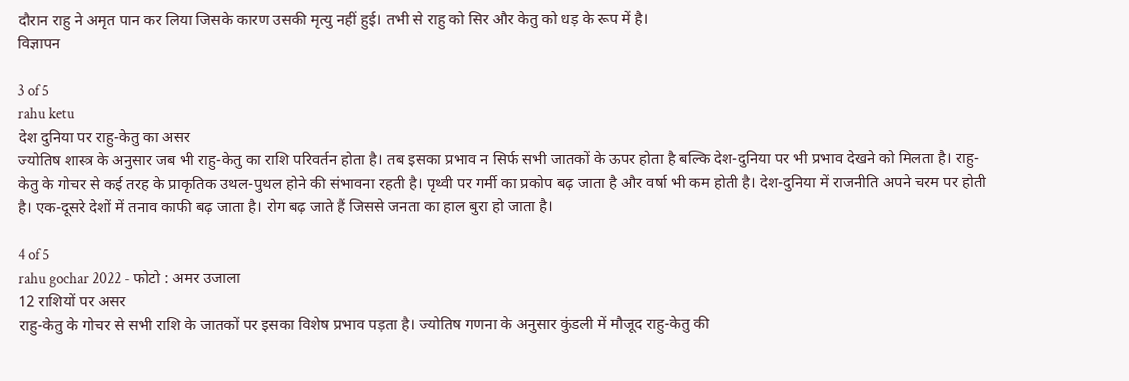दौरान राहु ने अमृत पान कर लिया जिसके कारण उसकी मृत्यु नहीं हुई। तभी से राहु को सिर और केतु को धड़ के रूप में है।
विज्ञापन

3 of 5
rahu ketu
देश दुनिया पर राहु-केतु का असर
ज्योतिष शास्त्र के अनुसार जब भी राहु-केतु का राशि परिवर्तन होता है। तब इसका प्रभाव न सिर्फ सभी जातकों के ऊपर होता है बल्कि देश-दुनिया पर भी प्रभाव देखने को मिलता है। राहु-केतु के गोचर से कई तरह के प्राकृतिक उथल-पुथल होने की संभावना रहती है। पृथ्वी पर गर्मी का प्रकोप बढ़ जाता है और वर्षा भी कम होती है। देश-दुनिया में राजनीति अपने चरम पर होती है। एक-दूसरे देशों में तनाव काफी बढ़ जाता है। रोग बढ़ जाते हैं जिससे जनता का हाल बुरा हो जाता है।

4 of 5
rahu gochar 2022 - फोटो : अमर उजाला
12 राशियों पर असर
राहु-केतु के गोचर से सभी राशि के जातकों पर इसका विशेष प्रभाव पड़ता है। ज्योतिष गणना के अनुसार कुंडली में मौजूद राहु-केतु की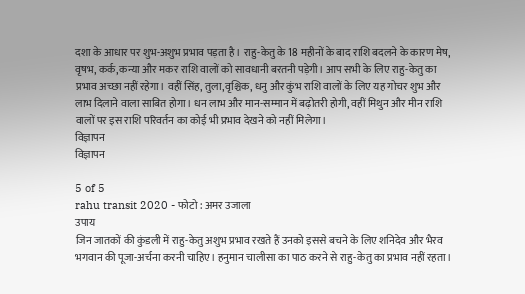दशा के आधार पर शुभ-अशुभ प्रभाव पड़ता है। राहु-केतु के 18 महीनों के बाद राशि बदलने के कारण मेष, वृषभ, कर्क,कन्या और मकर राशि वालों को सावधानी बरतनी पड़ेगी। आप सभी के लिए राहु-केतु का प्रभाव अच्छा नहीं रहेगा। वहीं सिंह, तुला,वृश्चिक, धनु और कुंभ राशि वालों के लिए यह गोचर शुभ और लाभ दिलाने वाला साबित होगा। धन लाभ और मान-सम्मान में बढ़ोतरी होगी, वहीं मिथुन और मीन राशि वालों पर इस राशि परिवर्तन का कोई भी प्रभाव देखने को नहीं मिलेगा।
विज्ञापन
विज्ञापन

5 of 5
rahu transit 2020 - फोटो : अमर उजाला
उपाय
जिन जातकों की कुंडली में राहु-केतु अशुभ प्रभाव रखते हैं उनको इससे बचने के लिए शनिदेव और भैरव भगवान की पूजा-अर्चना करनी चाहिए। हनुमान चालीसा का पाठ करने से राहु-केतु का प्रभाव नहीं रहता।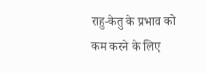राहु-केतु के प्रभाव को कम करने के लिए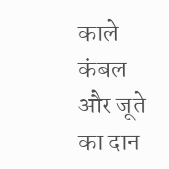काले कंबल और जूते का दान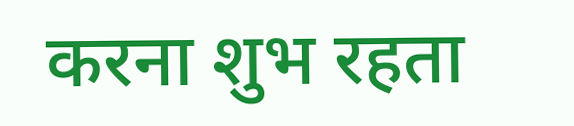करना शुभ रहता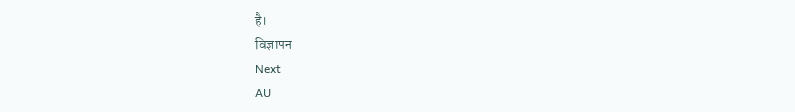है।
विज्ञापन
Next
AU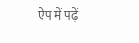ऐप में पढ़ें